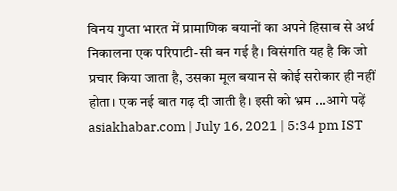विनय गुप्ता भारत में प्रामाणिक बयानों का अपने हिसाब से अर्थ निकालना एक परिपाटी-सी बन गई है। विसंगति यह है कि जो प्रचार किया जाता है, उसका मूल बयान से कोई सरोकार ही नहीं होता। एक नई बात गढ़ दी जाती है। इसी को भ्रम ...आगे पढ़ें asiakhabar.com | July 16, 2021 | 5:34 pm IST